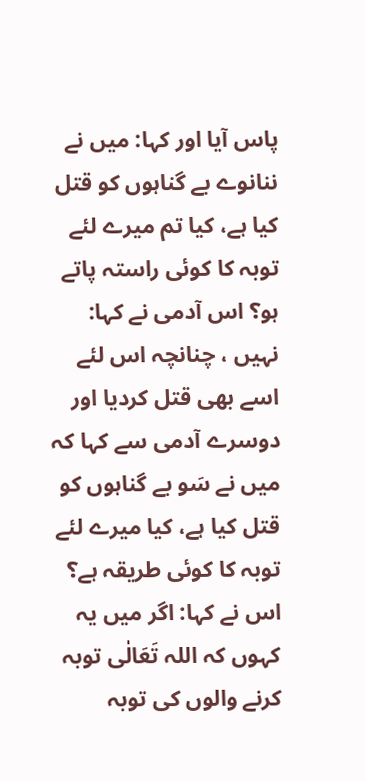پاس آیا اور کہا: میں نے ننانوے بے گناہوں کو قتل کیا ہے، کیا تم میرے لئے توبہ کا کوئی راستہ پاتے ہو؟ اس آدمی نے کہا: نہیں ، چنانچہ اس لئے اسے بھی قتل کردیا اور دوسرے آدمی سے کہا کہ میں نے سَو بے گناہوں کو قتل کیا ہے، کیا میرے لئے توبہ کا کوئی طریقہ ہے؟ اس نے کہا: اگر میں یہ کہوں کہ اللہ تَعَالٰی توبہ کرنے والوں کی توبہ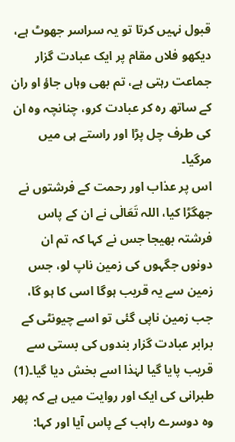قبول نہیں کرتا تو یہ سراسر جھوٹ ہے، دیکھو فلاں مقام پر ایک عبادت گزار جماعت رہتی ہے، تم بھی وہاں جاؤ او ران کے ساتھ رہ کر عبادت کرو، چنانچہ وہ ان کی طرف چل پڑا اور راستے ہی میں مرگیا۔
اس پر عذاب اور رحمت کے فرشتوں نے جھگڑا کیا، اللہ تَعَالٰی نے ان کے پاس فرشتہ بھیجا جس نے کہا کہ تم ان دونوں جگہوں کی زمین ناپ لو، جس زمین سے یہ قریب ہوگا اسی کا ہو گا، جب زمین ناپی گئی تو اسے چیونٹی کے برابر عبادت گزار بندوں کی بستی سے قریب پایا گیا لہٰذا اسے بخش دیا گیا۔(1)
طبرانی کی ایک اور روایت میں ہے کہ پھر وہ دوسرے راہب کے پاس آیا اور کہا: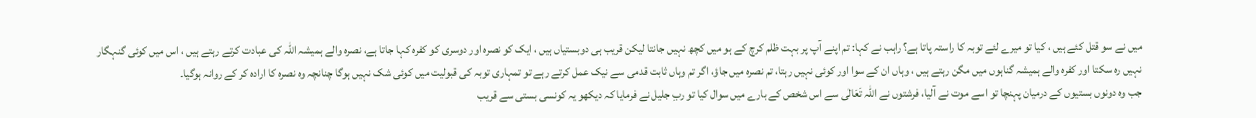میں نے سو قتل کئے ہیں ، کیا تو میرے لئے توبہ کا راستہ پاتا ہے؟ راہب نے کہا: تم اپنے آپ پر بہت ظلم کرچ کے ہو میں کچھ نہیں جانتا لیکن قریب ہی دوبستیاں ہیں ، ایک کو نصرہ اور دوسری کو کفرہ کہا جاتا ہے، نصرہ والے ہمیشہ اللہ کی عبادت کرتے رہتے ہیں ، اس میں کوئی گنہگار نہیں رہ سکتا اور کفرہ والے ہمیشہ گناہوں میں مگن رہتے ہیں ، وہاں ان کے سوا اور کوئی نہیں رہتا، تم نصرہ میں جاؤ، اگر تم وہاں ثابت قدمی سے نیک عمل کرتے رہے تو تمہاری توبہ کی قبولیت میں کوئی شک نہیں ہوگا چنانچہ وہ نصرہ کا ارادہ کر کے روانہ ہوگیا۔
جب وہ دونوں بستیوں کے درمیان پہنچا تو اسے موت نے آلیا، فرشتوں نے اللہ تَعَالٰی سے اس شخص کے بارے میں سوال کیا تو ربِ جلیل نے فرمایا کہ دیکھو یہ کونسی بستی سے قریب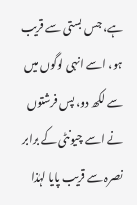ہے، جس بستی سے قریب ہو، اسے انہی لوگوں میں سے لکھ دو، پس فرشتوں نے اسے چیونٹی کے برابر نصرہ سے قریب پایا لہٰذا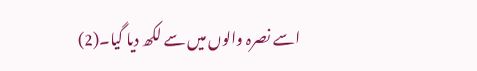اسے نصرہ والوں میں سے لکھ دیا گیا۔(2)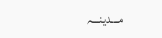مـــدینـــہ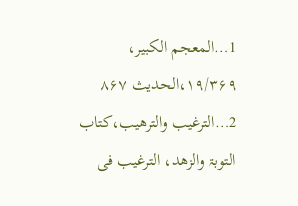1…المعجم الکبیر، ۱۹/۳۶۹،الحدیث ۸۶۷
2…الترغیب والترھیب،کتاب التوبۃ والزھد، الترغیب فی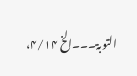التوبۃ۔۔۔الخ ۴/۱۴،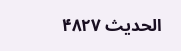الحدیث ۴۸۲۷